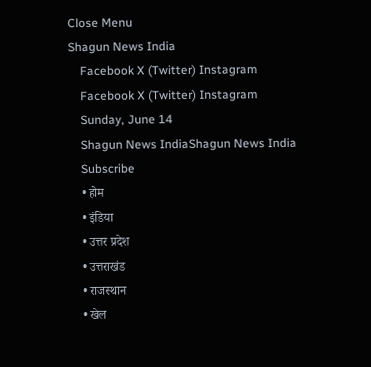Close Menu
Shagun News India
    Facebook X (Twitter) Instagram
    Facebook X (Twitter) Instagram
    Sunday, June 14
    Shagun News IndiaShagun News India
    Subscribe
    • होम
    • इंडिया
    • उत्तर प्रदेश
    • उत्तराखंड
    • राजस्थान
    • खेल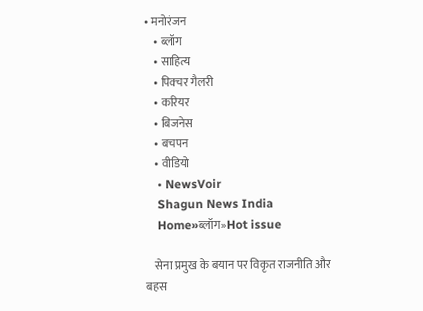• मनोरंजन
    • ब्लॉग
    • साहित्य
    • पिक्चर गैलरी
    • करियर
    • बिजनेस
    • बचपन
    • वीडियो
    • NewsVoir
    Shagun News India
    Home»ब्लॉग»Hot issue

    सेना प्रमुख के बयान पर विकृत राजनीति और बहस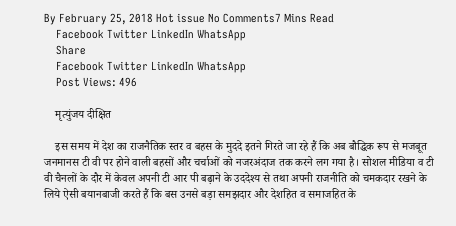By February 25, 2018 Hot issue No Comments7 Mins Read
    Facebook Twitter LinkedIn WhatsApp
    Share
    Facebook Twitter LinkedIn WhatsApp
    Post Views: 496

    मृत्युंजय दीक्षित

    इस समय में देश का राजनैतिक स्तर व बहस के मुददे इतने गिरते जा रहे हैं कि अब बौद्धिक रूप से मजबूत जनमानस टी वी पर होने वाली बहसों और चर्चाओं को नजरअंदाज तक करने लग गया है। सोशल मीडिया व टी वी चैनलों के दौर में केवल अपनी टी आर पी बढ़ाने के उददेश्य से तथा अपनी राजनीति को चमकदार रखने के लिये ऐसी बयानबाजी करते हैं कि बस उनसे बड़ा समझदार और देशहित व समाजहित के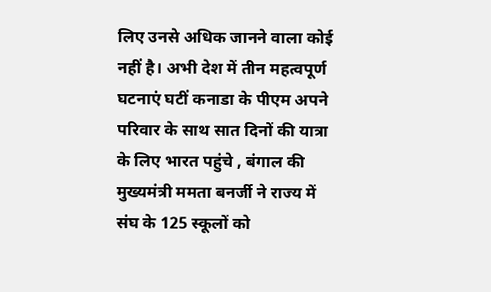लिए उनसे अधिक जानने वाला कोई नहीं है। अभी देश में तीन महत्वपूर्ण घटनाएं घटीं कनाडा के पीएम अपने परिवार के साथ सात दिनों की यात्रा के लिए भारत पहुंचे , बंगाल की मुख्यमंत्री ममता बनर्जी ने राज्य में संघ के 125 स्कूलों को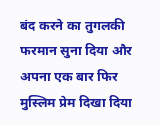बंद करने का तुगलकी फरमान सुना दिया और अपना एक बार फिर मुस्लिम प्रेम दिखा दिया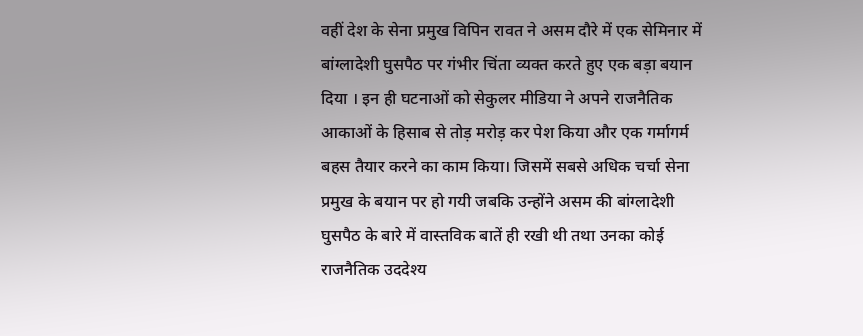वहीं देश के सेना प्रमुख विपिन रावत ने असम दौरे में एक सेमिनार में बांग्लादेशी घुसपैठ पर गंभीर चिंता व्यक्त करते हुए एक बड़ा बयान दिया । इन ही घटनाओं को सेकुलर मीडिया ने अपने राजनैतिक आकाओं के हिसाब से तोड़ मरोड़ कर पेश किया और एक गर्मागर्म बहस तैयार करने का काम किया। जिसमें सबसे अधिक चर्चा सेना प्रमुख के बयान पर हो गयी जबकि उन्होंने असम की बांग्लादेशी घुसपैठ के बारे में वास्तविक बातें ही रखी थी तथा उनका कोई राजनैतिक उददेश्य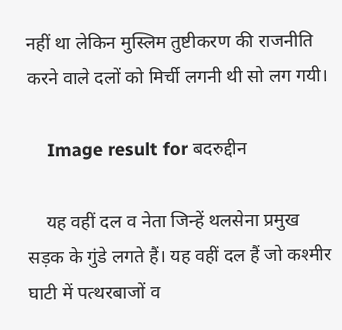नहीं था लेकिन मुस्लिम तुष्टीकरण की राजनीति करने वाले दलों को मिर्ची लगनी थी सो लग गयी।

    Image result for बदरुद्दीन

    यह वहीं दल व नेता जिन्हें थलसेना प्रमुख सड़क के गुंडे लगते हैं। यह वहीं दल हैं जो कश्मीर घाटी में पत्थरबाजों व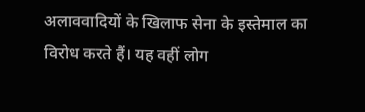अलाववादियों के खिलाफ सेना के इस्तेमाल का विरोध करते हैं। यह वहीं लोग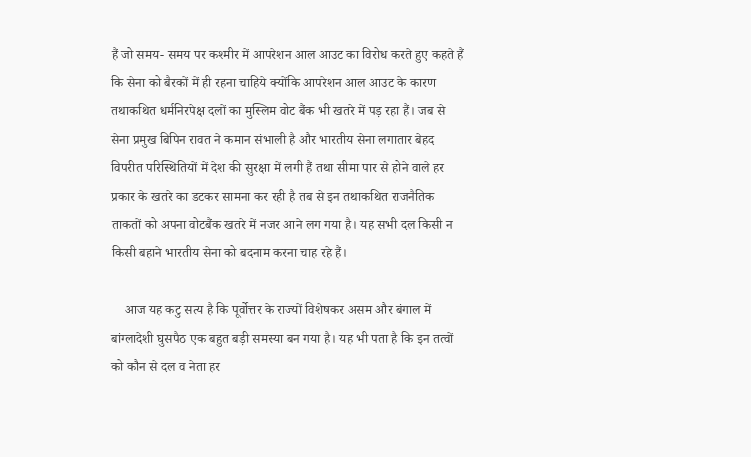हैं जो समय- समय पर कश्मीर में आपरेशन आल आउट का विरोध करते हुए कहते हैं कि सेना को बैरकों में ही रहना चाहिये क्योंकि आपरेशन आल आउट के कारण तथाकथित धर्मनिरपेक्ष दलों का मुस्लिम वोट बैंक भी खतरे में पड़ रहा हैं। जब से सेना प्रमुख बिपिन रावत ने कमान संभाली है और भारतीय सेना लगातार बेहद विपरीत परिस्थितियों में देश की सुरक्षा में लगी हैं तथा सीमा पार से होने वाले हर प्रकार के खतरे का डटकर सामना कर रही है तब से इन तथाकथित राजनैतिक ताकतों को अपना वोटबैंक खतरे में नजर आने लग गया है। यह सभी दल किसी न किसी बहाने भारतीय सेना को बदनाम करना चाह रहे हैं।

    आज यह कटु सत्य है कि पूर्वोत्तर के राज्यों विशेषकर असम और बंगाल में बांग्लादेशी घुसपैठ एक बहुत बड़ी समस्या बन गया है। यह भी पता है कि इन तत्वों को कौन से दल व नेता हर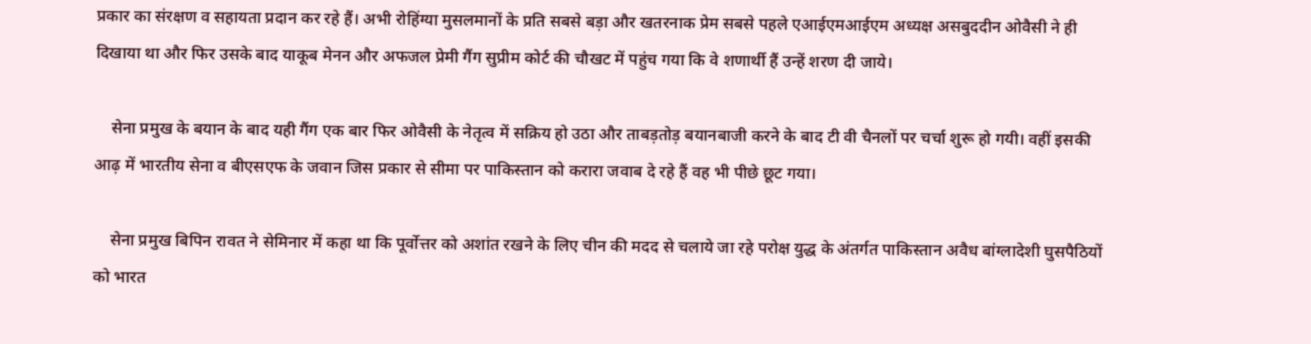प्रकार का संरक्षण व सहायता प्रदान कर रहे हैं। अभी रोहिंग्या मुसलमानों के प्रति सबसे बड़ा और खतरनाक प्रेम सबसे पहले एआईएमआईएम अध्यक्ष असबुददीन ओवैसी ने ही दिखाया था और फिर उसके बाद याकूब मेनन और अफजल प्रेमी गैंग सुप्रीम कोर्ट की चौखट में पहुंच गया कि वे शणार्थी हैं उन्हें शरण दी जाये।

    सेना प्रमुख के बयान के बाद यही गैंग एक बार फिर ओवैसी के नेतृत्व में सक्रिय हो उठा और ताबड़तोड़ बयानबाजी करने के बाद टी वी चैनलों पर चर्चा शुरू हो गयी। वहीं इसकी आढ़ में भारतीय सेना व बीएसएफ के जवान जिस प्रकार से सीमा पर पाकिस्तान को करारा जवाब दे रहे हैं वह भी पीछे छूट गया।

    सेना प्रमुख बिपिन रावत ने सेमिनार में कहा था कि पूर्वोत्तर को अशांत रखने के लिए चीन की मदद से चलाये जा रहे परोक्ष युद्ध के अंतर्गत पाकिस्तान अवैध बांग्लादेशी घुसपैठियों को भारत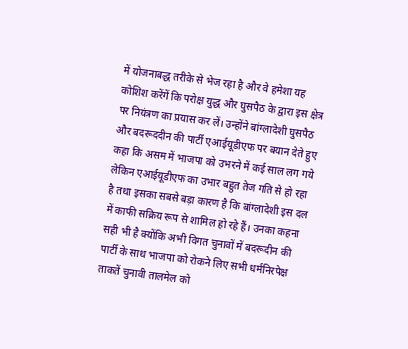में योजनाबद्ध तरीके से भेज रहा है और वे हमेशा यह कोशिश करेंगें कि परोक्ष युद्ध और घुसपैठ के द्वारा इस क्षेत्र पर नियंत्रण का प्रयास कर लें। उन्होंने बांग्लादेशी घुसपैठ और बदरूददीन की पार्टी एआईयूडीएफ पर बयान देते हुए कहा कि असम में भाजपा को उभरने में कई साल लग गये लेकिन एआईयूडीएफ का उभार बहुत तेज गति से हो रहा है तथा इसका सबसे बड़ा कारण है कि बांग्लादेशी इस दल में काफी सक्रिय रूप से शामिल हो रहे हैं। उनका कहना सही भी है क्योंकि अभी विगत चुनावों में बदरूदीन की पार्टी के साथ भाजपा को रोकने लिए सभी धर्मनिरपेक्ष ताकतें चुनावी तालमेल को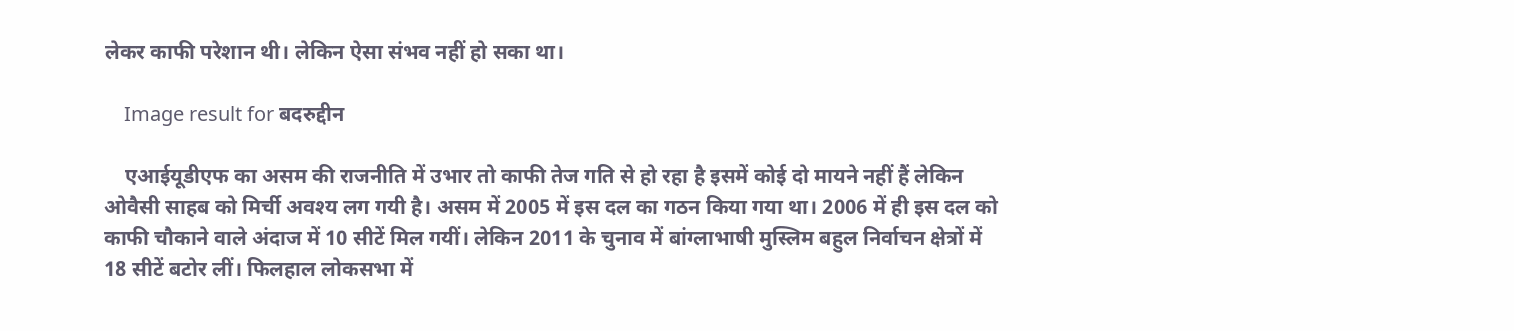लेकर काफी परेशान थी। लेकिन ऐसा संभव नहीं हो सका था।

    Image result for बदरुद्दीन

    एआईयूडीएफ का असम की राजनीति में उभार तो काफी तेज गति से हो रहा है इसमें कोई दो मायने नहीं हैं लेकिन ओवैसी साहब को मिर्ची अवश्य लग गयी है। असम में 2005 में इस दल का गठन किया गया था। 2006 में ही इस दल को काफी चौकाने वाले अंदाज में 10 सीटें मिल गयीं। लेकिन 2011 के चुनाव में बांग्लाभाषी मुस्लिम बहुल निर्वाचन क्षेत्रों में 18 सीटें बटोर लीं। फिलहाल लोकसभा में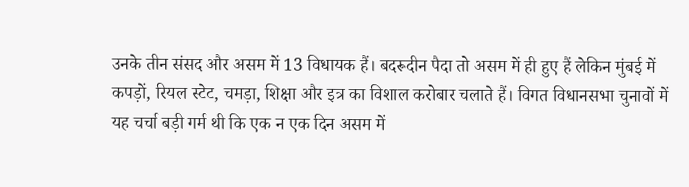उनके तीन संसद और असम में 13 विधायक हैं। बदरूदीन पैदा तो असम में ही हुए हैं लेकिन मुंबई में कपड़ों, रियल स्टेट, चमड़ा, शिक्षा और इत्र का विशाल करोबार चलाते हैं। विगत विधानसभा चुनावों में यह चर्चा बड़ी गर्म थी कि एक न एक दिन असम में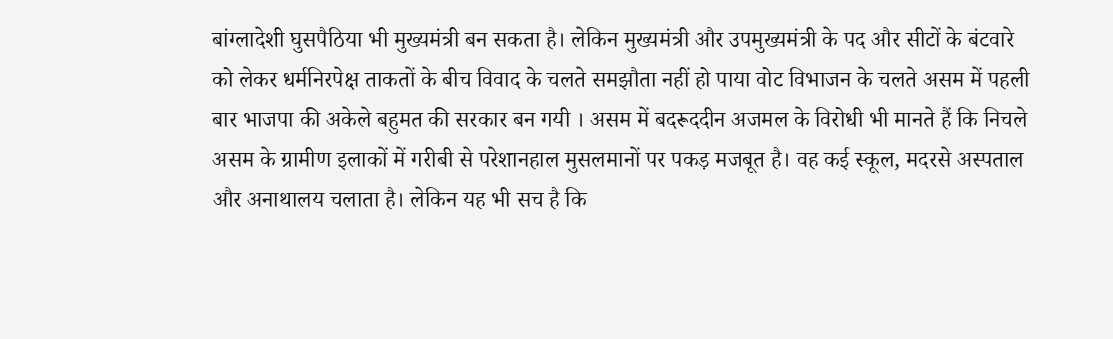बांग्लादेशी घुसपैठिया भी मुख्यमंत्री बन सकता है। लेकिन मुख्यमंत्री और उपमुख्यमंत्री के पद और सीटों के बंटवारे को लेकर धर्मनिरपेक्ष ताकतों के बीच विवाद के चलते समझौता नहीं हो पाया वोट विभाजन के चलते असम में पहली बार भाजपा की अकेले बहुमत की सरकार बन गयी । असम में बदरूददीन अजमल के विरोधी भी मानते हैं कि निचले असम के ग्रामीण इलाकों में गरीबी से परेशानहाल मुसलमानों पर पकड़ मजबूत है। वह कई स्कूल, मदरसे अस्पताल और अनाथालय चलाता है। लेकिन यह भी सच है कि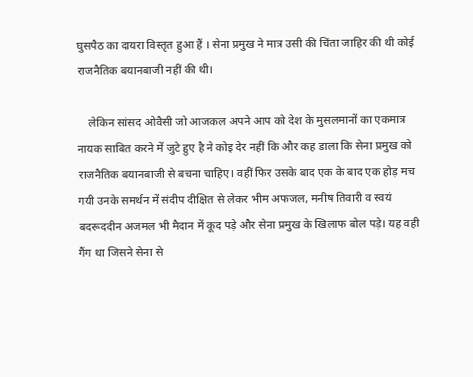घुसपैठ का दायरा विस्तृत हुआ हैं । सेना प्रमुख ने मात्र उसी की चिंता जाहिर की थी कोई राजनैतिक बयानबाजी नहीं की थी।

    लेकिन सांसद ओवैसी जो आजकल अपने आप को देश के मुसलमानों का एकमात्र नायक साबित करने में जुटे हुए है ने कोइ देर नहीं कि और कह डाला कि सेना प्रमुख को राजनैतिक बयानबाजी से बचना चाहिए। वहीं फिर उसके बाद एक के बाद एक होड़ मच गयी उनके समर्थन में संदीप दीक्षित से लेकर भीम अफजल, मनीष तिवारी व स्वयं बदरूददीन अजमल भी मैदान में कूद पड़े और सेना प्रमुख के खिलाफ बोल पड़े। यह वही गैंग था जिसने सेना से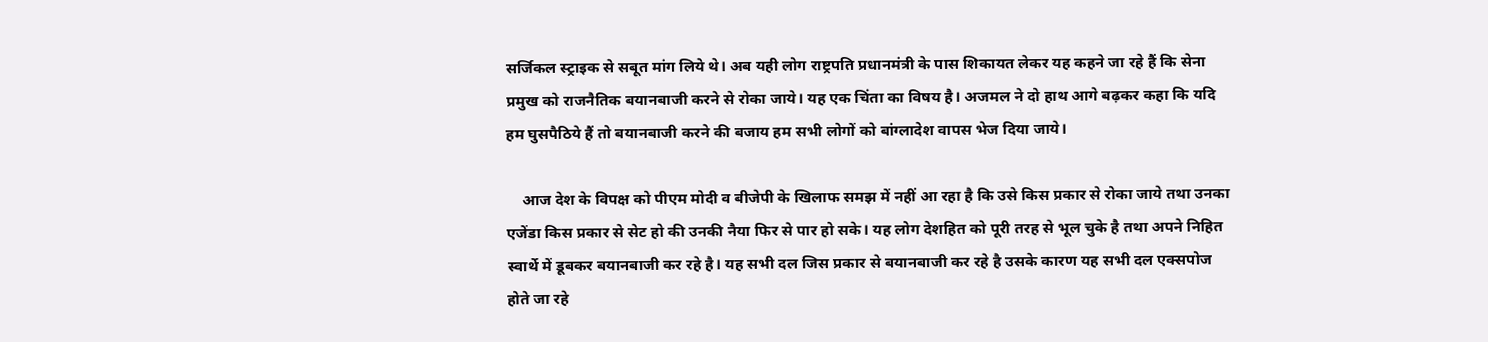सर्जिकल स्ट्राइक से सबूत मांग लिये थे। अब यही लोग राष्ट्रपति प्रधानमंत्री के पास शिकायत लेकर यह कहने जा रहे हैं कि सेना प्रमुख को राजनैतिक बयानबाजी करने से रोका जाये। यह एक चिंता का विषय है। अजमल ने दो हाथ आगे बढ़कर कहा कि यदि हम घुसपैठिये हैं तो बयानबाजी करने की बजाय हम सभी लोगों को बांग्लादेश वापस भेज दिया जाये।

    आज देश के विपक्ष को पीएम मोदी व बीजेपी के खिलाफ समझ में नहीं आ रहा है कि उसे किस प्रकार से रोका जाये तथा उनका एजेंडा किस प्रकार से सेट हो की उनकी नैया फिर से पार हो सके। यह लोग देशहित को पूरी तरह से भूल चुके है तथा अपने निहित स्वार्थे में डूबकर बयानबाजी कर रहे है। यह सभी दल जिस प्रकार से बयानबाजी कर रहे है उसके कारण यह सभी दल एक्सपोज होते जा रहे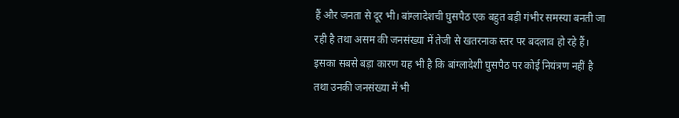हैं और जनता से दूर भी। बांग्लादेशची घुसपैठ एक बहुत बड़ी गंभीर समस्या बनती जा रही है तथा असम की जनसंख्या में तेजी से खतरनाक स्तर पर बदलाव हो रहे हैं। इसका सबसे बड़ा कारण यह भी है कि बांग्लादेशी घुसपैठ पर कोई नियंत्रण नहीं है तथा उनकी जनसंख्या में भी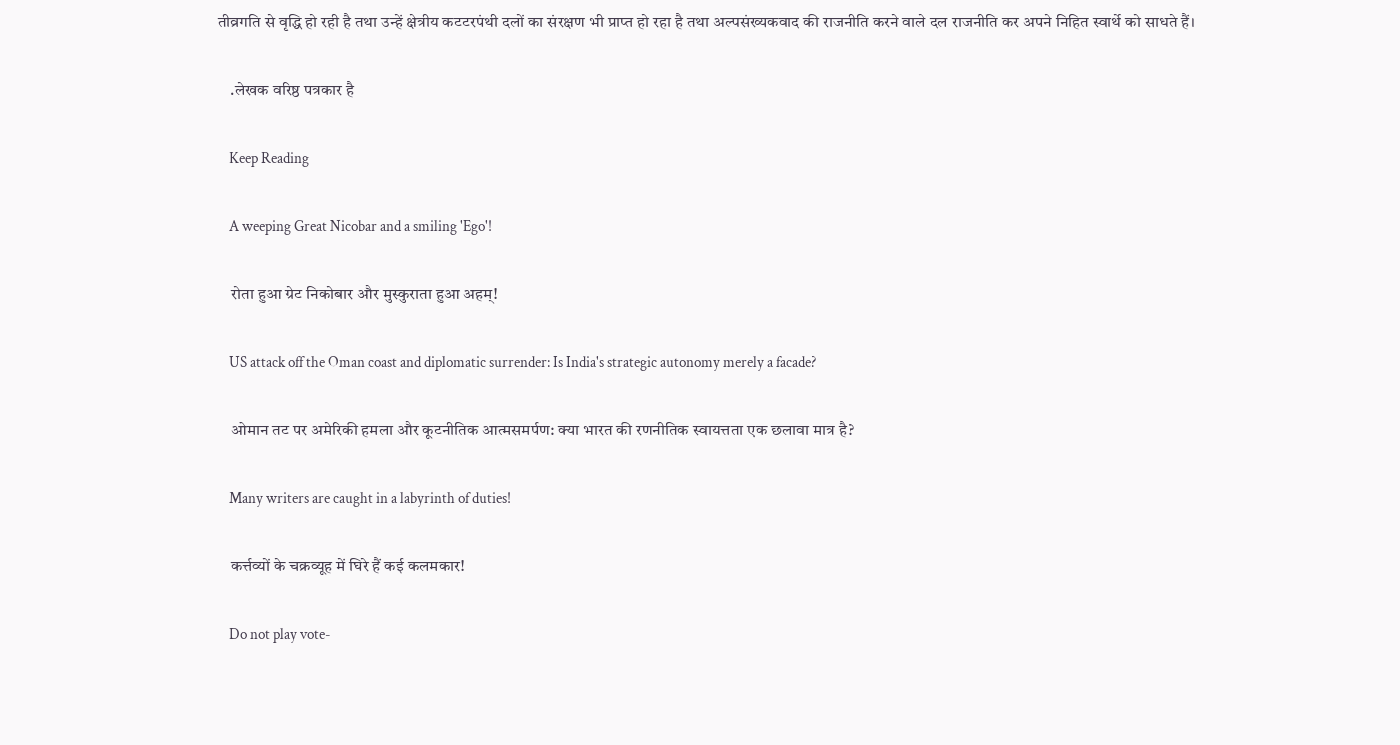तीव्रगति से वृद्धि हो रही है तथा उन्हें क्षेत्रीय कटटरपंथी दलों का संरक्षण भी प्राप्त हो रहा है तथा अल्पसंख्यकवाद की राजनीति करने वाले दल राजनीति कर अपने निहित स्वार्थे को साधते हैं।

    .लेखक वरिष्ठ पत्रकार है

    Keep Reading

    A weeping Great Nicobar and a smiling 'Ego'!

    रोता हुआ ग्रेट निकोबार और मुस्कुराता हुआ अहम्!

    US attack off the Oman coast and diplomatic surrender: Is India's strategic autonomy merely a facade?

    ओमान तट पर अमेरिकी हमला और कूटनीतिक आत्मसमर्पण: क्या भारत की रणनीतिक स्वायत्तता एक छलावा मात्र है?

    Many writers are caught in a labyrinth of duties!

    कर्त्तव्यों के चक्रव्यूह में घिरे हैं कई कलमकार!

    Do not play vote-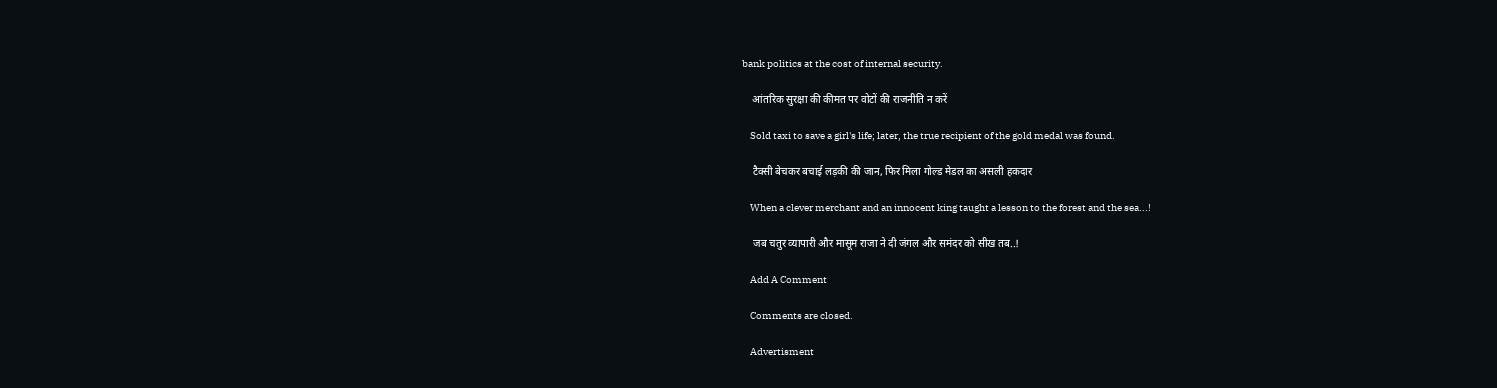bank politics at the cost of internal security.

    आंतरिक सुरक्षा की कीमत पर वोटों की राजनीति न करें

    Sold taxi to save a girl's life; later, the true recipient of the gold medal was found.

    टैक्सी बेचकर बचाई लड़की की जान, फिर मिला गोल्ड मेडल का असली हकदार

    When a clever merchant and an innocent king taught a lesson to the forest and the sea...!

    जब चतुर व्यापारी और मासूम राजा ने दी जंगल और समंदर को सीख तब..!

    Add A Comment

    Comments are closed.

    Advertisment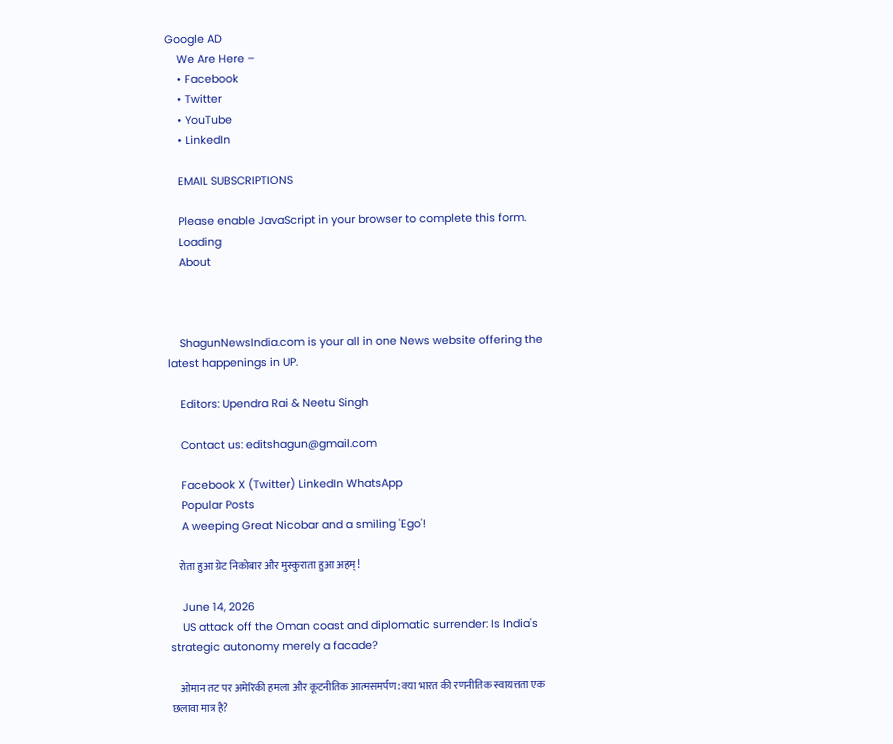Google AD
    We Are Here –
    • Facebook
    • Twitter
    • YouTube
    • LinkedIn

    EMAIL SUBSCRIPTIONS

    Please enable JavaScript in your browser to complete this form.
    Loading
    About



    ShagunNewsIndia.com is your all in one News website offering the latest happenings in UP.

    Editors: Upendra Rai & Neetu Singh

    Contact us: editshagun@gmail.com

    Facebook X (Twitter) LinkedIn WhatsApp
    Popular Posts
    A weeping Great Nicobar and a smiling 'Ego'!

    रोता हुआ ग्रेट निकोबार और मुस्कुराता हुआ अहम्!

    June 14, 2026
    US attack off the Oman coast and diplomatic surrender: Is India's strategic autonomy merely a facade?

    ओमान तट पर अमेरिकी हमला और कूटनीतिक आत्मसमर्पण: क्या भारत की रणनीतिक स्वायत्तता एक छलावा मात्र है?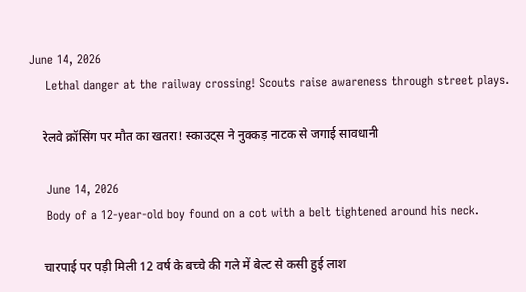June 14, 2026
    Lethal danger at the railway crossing! Scouts raise awareness through street plays.

    रेलवे क्रॉसिंग पर मौत का खतरा! स्काउट्स ने नुक्कड़ नाटक से जगाई सावधानी

    June 14, 2026
    Body of a 12-year-old boy found on a cot with a belt tightened around his neck.

    चारपाई पर पड़ी मिली 12 वर्ष के बच्चे की गले में बेल्ट से कसी हुई लाश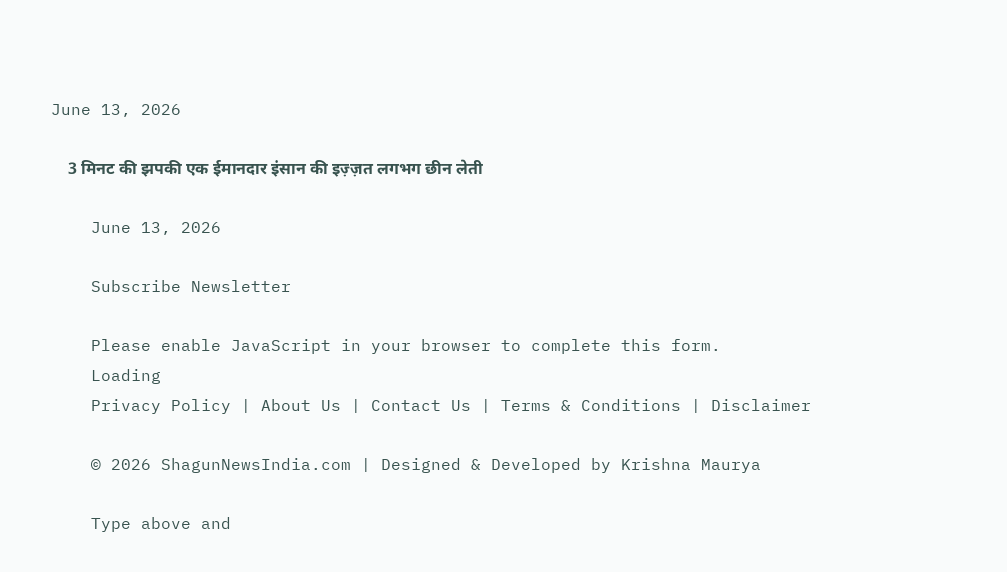June 13, 2026

    3 मिनट की झपकी एक ईमानदार इंसान की इज़्ज़त लगभग छीन लेती

    June 13, 2026

    Subscribe Newsletter

    Please enable JavaScript in your browser to complete this form.
    Loading
    Privacy Policy | About Us | Contact Us | Terms & Conditions | Disclaimer

    © 2026 ShagunNewsIndia.com | Designed & Developed by Krishna Maurya

    Type above and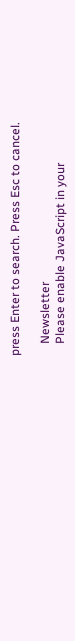press Enter to search. Press Esc to cancel.

    Newsletter
    Please enable JavaScript in your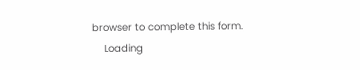browser to complete this form.
    Loading